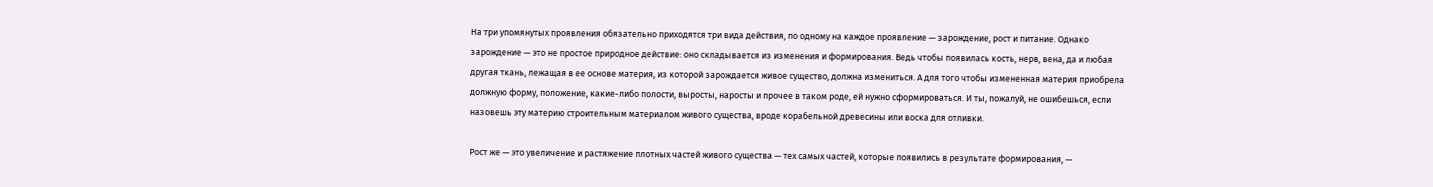На три упомянутых проявления обязательно приходятся три вида действия, по одному на каждое проявление — зарождение, рост и питание. Однако зарождение — это не простое природное действие: оно складывается из изменения и формирования. Ведь чтобы появилась кость, нерв, вена, да и любая другая ткань, лежащая в ее основе материя, из которой зарождается живое существо, должна измениться. А для того чтобы измененная материя приобрела должную форму, положение, какие-либо полости, выросты, наросты и прочее в таком роде, ей нужно сформироваться. И ты, пожалуй, не ошибешься, если назовешь эту материю строительным материалом живого существа, вроде корабельной древесины или воска для отливки.

Рост же — это увеличение и растяжение плотных частей живого существа — тех самых частей, которые появились в результате формирования, —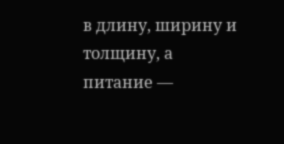в длину, ширину и толщину, а питание —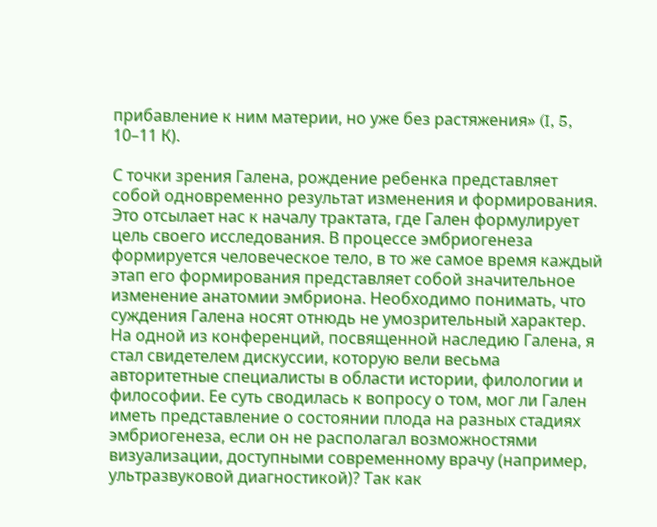прибавление к ним материи, но уже без растяжения» (I, 5, 10–11 К).

С точки зрения Галена, рождение ребенка представляет собой одновременно результат изменения и формирования. Это отсылает нас к началу трактата, где Гален формулирует цель своего исследования. В процессе эмбриогенеза формируется человеческое тело, в то же самое время каждый этап его формирования представляет собой значительное изменение анатомии эмбриона. Необходимо понимать, что суждения Галена носят отнюдь не умозрительный характер. На одной из конференций, посвященной наследию Галена, я стал свидетелем дискуссии, которую вели весьма авторитетные специалисты в области истории, филологии и философии. Ее суть сводилась к вопросу о том, мог ли Гален иметь представление о состоянии плода на разных стадиях эмбриогенеза, если он не располагал возможностями визуализации, доступными современному врачу (например, ультразвуковой диагностикой)? Так как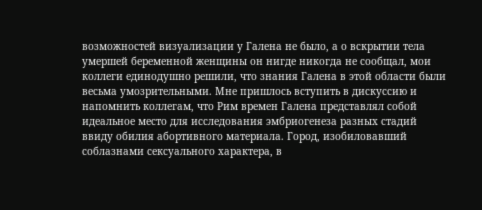возможностей визуализации у Галена не было, а о вскрытии тела умершей беременной женщины он нигде никогда не сообщал, мои коллеги единодушно решили, что знания Галена в этой области были весьма умозрительными. Мне пришлось вступить в дискуссию и напомнить коллегам, что Рим времен Галена представлял собой идеальное место для исследования эмбриогенеза разных стадий ввиду обилия абортивного материала. Город, изобиловавший соблазнами сексуального характера, в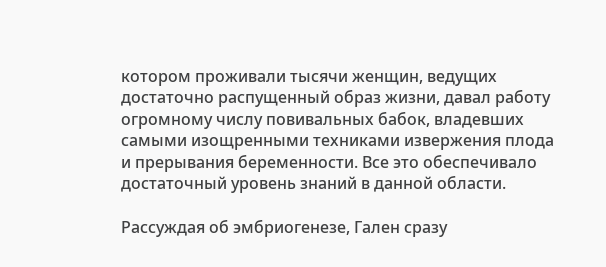котором проживали тысячи женщин, ведущих достаточно распущенный образ жизни, давал работу огромному числу повивальных бабок, владевших самыми изощренными техниками извержения плода и прерывания беременности. Все это обеспечивало достаточный уровень знаний в данной области.

Рассуждая об эмбриогенезе, Гален сразу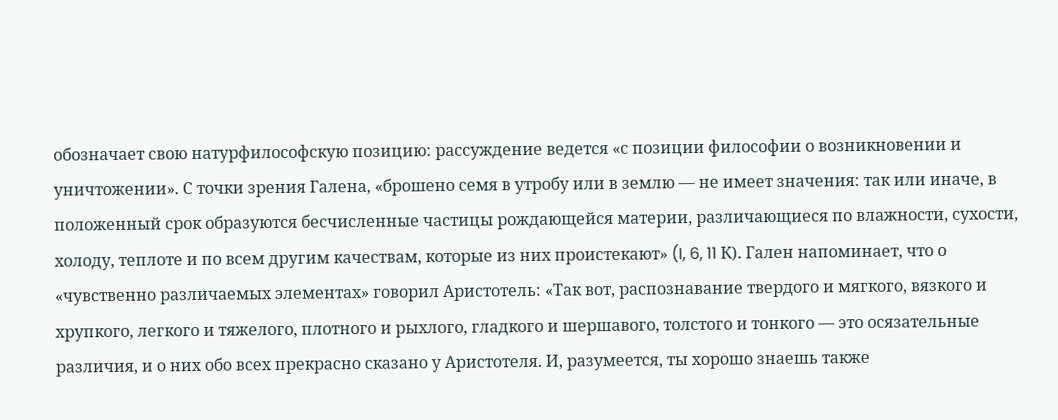обозначает свою натурфилософскую позицию: рассуждение ведется «с позиции философии о возникновении и уничтожении». С точки зрения Галена, «брошено семя в утробу или в землю — не имеет значения: так или иначе, в положенный срок образуются бесчисленные частицы рождающейся материи, различающиеся по влажности, сухости, холоду, теплоте и по всем другим качествам, которые из них проистекают» (I, 6, 11 К). Гален напоминает, что о «чувственно различаемых элементах» говорил Аристотель: «Так вот, распознавание твердого и мягкого, вязкого и хрупкого, легкого и тяжелого, плотного и рыхлого, гладкого и шершавого, толстого и тонкого — это осязательные различия, и о них обо всех прекрасно сказано у Аристотеля. И, разумеется, ты хорошо знаешь также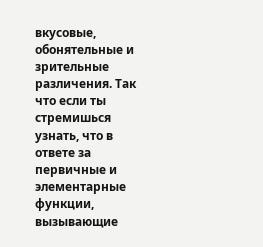вкусовые, обонятельные и зрительные различения. Так что если ты стремишься узнать, что в ответе за первичные и элементарные функции, вызывающие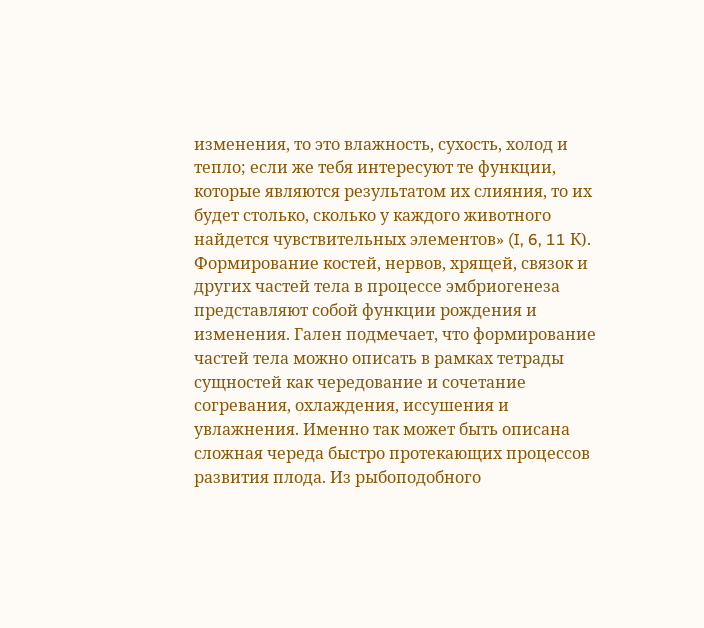изменения, то это влажность, сухость, холод и тепло; если же тебя интересуют те функции, которые являются результатом их слияния, то их будет столько, сколько у каждого животного найдется чувствительных элементов» (I, 6, 11 К). Формирование костей, нервов, хрящей, связок и других частей тела в процессе эмбриогенеза представляют собой функции рождения и изменения. Гален подмечает, что формирование частей тела можно описать в рамках тетрады сущностей как чередование и сочетание согревания, охлаждения, иссушения и увлажнения. Именно так может быть описана сложная череда быстро протекающих процессов развития плода. Из рыбоподобного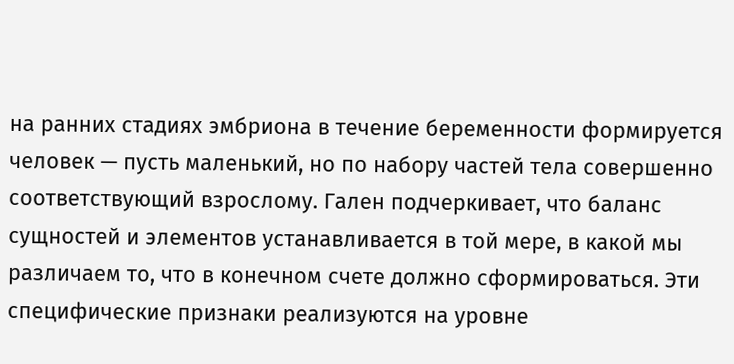на ранних стадиях эмбриона в течение беременности формируется человек — пусть маленький, но по набору частей тела совершенно соответствующий взрослому. Гален подчеркивает, что баланс сущностей и элементов устанавливается в той мере, в какой мы различаем то, что в конечном счете должно сформироваться. Эти специфические признаки реализуются на уровне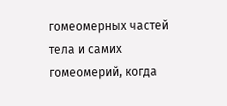гомеомерных частей тела и самих гомеомерий, когда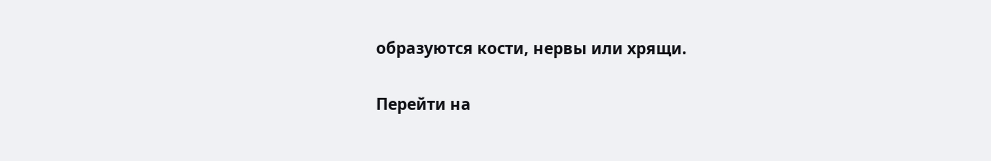образуются кости, нервы или хрящи.

Перейти на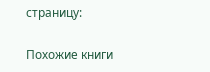страницу:

Похожие книги